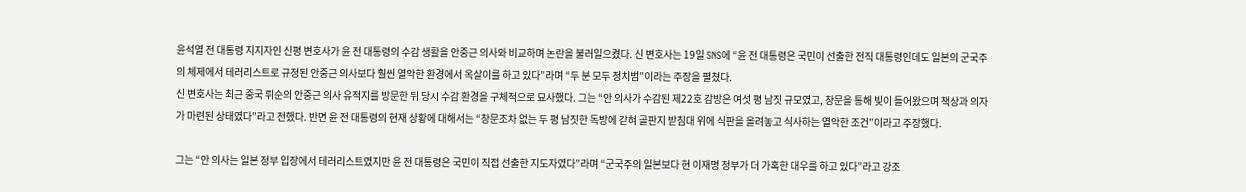윤석열 전 대통령 지지자인 신평 변호사가 윤 전 대통령의 수감 생활을 안중근 의사와 비교하며 논란을 불러일으켰다. 신 변호사는 19일 SNS에 “윤 전 대통령은 국민이 선출한 전직 대통령인데도 일본의 군국주의 체제에서 테러리스트로 규정된 안중근 의사보다 훨씬 열악한 환경에서 옥살이를 하고 있다”라며 “두 분 모두 정치범”이라는 주장을 펼쳤다.
신 변호사는 최근 중국 뤼순의 안중근 의사 유적지를 방문한 뒤 당시 수감 환경을 구체적으로 묘사했다. 그는 “안 의사가 수감된 제22호 감방은 여섯 평 남짓 규모였고, 창문을 통해 빛이 들어왔으며 책상과 의자가 마련된 상태였다”라고 전했다. 반면 윤 전 대통령의 현재 상황에 대해서는 “창문조차 없는 두 평 남짓한 독방에 갇혀 골판지 받침대 위에 식판을 올려놓고 식사하는 열악한 조건”이라고 주장했다.

그는 “안 의사는 일본 정부 입장에서 테러리스트였지만 윤 전 대통령은 국민이 직접 선출한 지도자였다”라며 “군국주의 일본보다 현 이재명 정부가 더 가혹한 대우를 하고 있다”라고 강조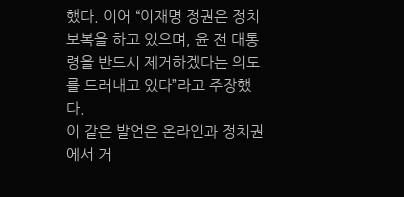했다. 이어 “이재명 정권은 정치 보복을 하고 있으며, 윤 전 대통령을 반드시 제거하겠다는 의도를 드러내고 있다”라고 주장했다.
이 같은 발언은 온라인과 정치권에서 거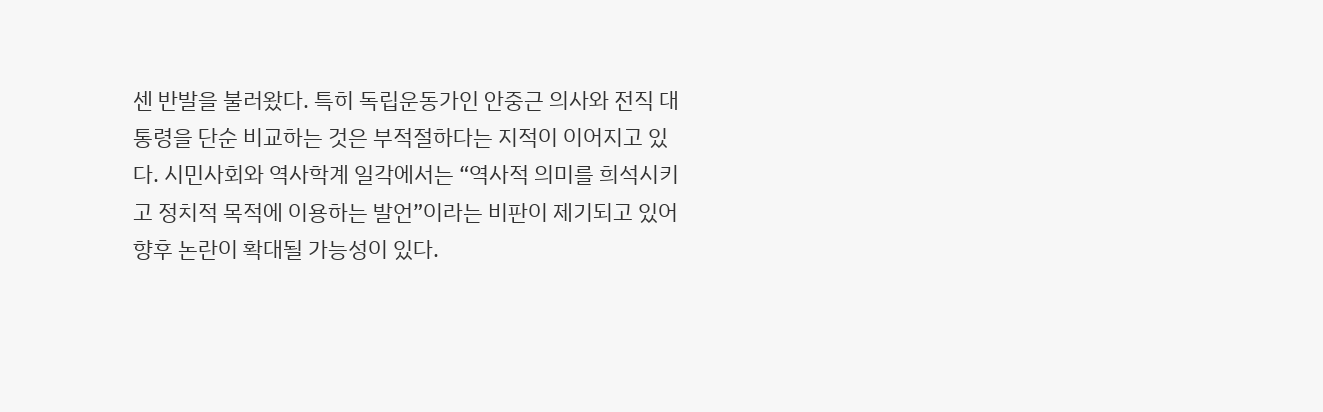센 반발을 불러왔다. 특히 독립운동가인 안중근 의사와 전직 대통령을 단순 비교하는 것은 부적절하다는 지적이 이어지고 있다. 시민사회와 역사학계 일각에서는 “역사적 의미를 희석시키고 정치적 목적에 이용하는 발언”이라는 비판이 제기되고 있어 향후 논란이 확대될 가능성이 있다.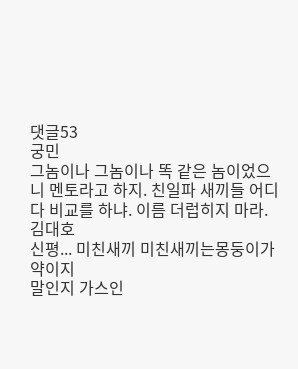댓글53
궁민
그놈이나 그놈이나 똑 같은 놈이었으니 멘토라고 하지. 친일파 새끼들 어디다 비교를 하냐. 이름 더럽히지 마라.
김대호
신평... 미친새끼 미친새끼는몽둥이가 약이지
말인지 가스인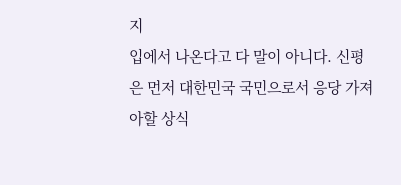지
입에서 나온다고 다 말이 아니다. 신평은 먼저 대한민국 국민으로서 응당 가져아할 상식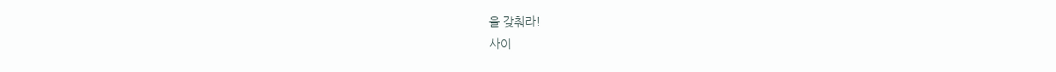을 갖춰라!
사이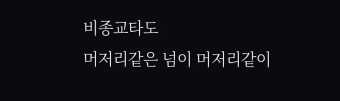비종교타도
머저리같은 넘이 머저리같이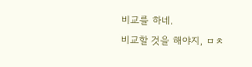비교를 하네.
비교할 것을 해야지, ㅁㅊ